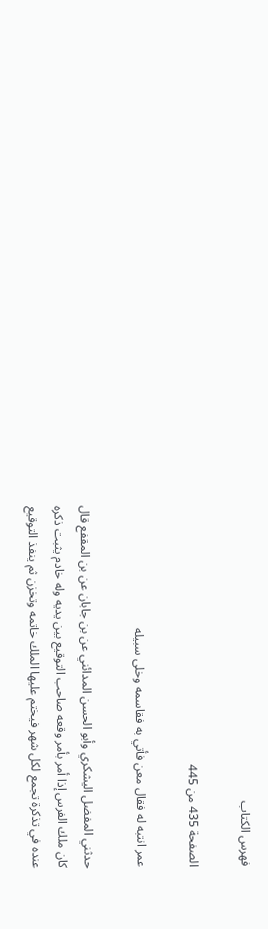فهرس الكتاب

الصفحة 435 من 445

عمر انتبه له فقال معن فأتي به فقاسمه وخلى سبيله

حدثني المفضل اليشكري وأبو الحسن المدائني عن بن جابان عن بن المقفع قال كان ملك الفرس إذا أمر بأمر وقعه صاحب التوقيع بين يديه وله خادم يثبت ذكره عنده في تذكرة تجمع لكل شهر فيختم عليها الملك خاتمه وتخزن ثم ينفذ التوقيع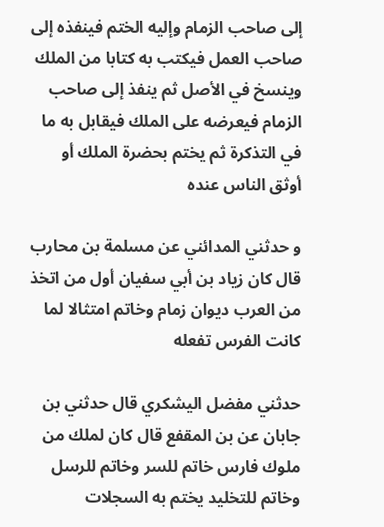إلى صاحب الزمام وإليه الختم فينفذه إلى صاحب العمل فيكتب به كتابا من الملك وينسخ في الأصل ثم ينفذ إلى صاحب الزمام فيعرضه على الملك فيقابل به ما في التذكرة ثم يختم بحضرة الملك أو أوثق الناس عنده

و حدثني المدائني عن مسلمة بن محارب قال كان زياد بن أبي سفيان أول من اتخذ من العرب ديوان زمام وخاتم امتثالا لما كانت الفرس تفعله

حدثني مفضل اليشكري قال حدثني بن جابان عن بن المقفع قال كان لملك من ملوك فارس خاتم للسر وخاتم للرسل وخاتم للتخليد يختم به السجلات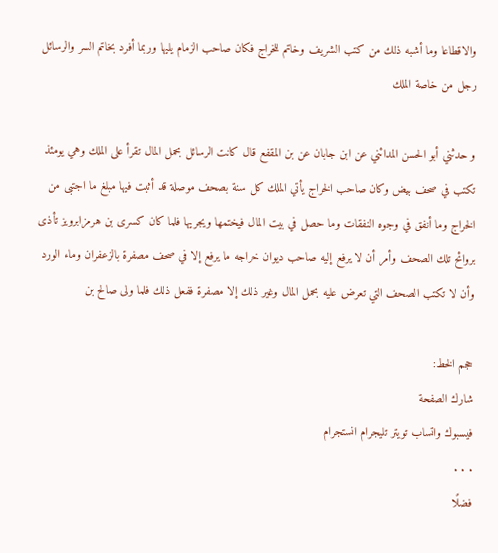والاقطاعا وما أشبه ذلك من كتب الشريف وخاتم للخراج فكان صاحب الزمام يليها وربما أفرد بخاتم السر والرسائل رجل من خاصة الملك

و حدثني أبو الحسن المدائني عن ابن جابان عن بن المقفع قال كانت الرسائل بحمل المال تقرأ على الملك وهي يومئذ تكتب في صحف بيض وكان صاحب الخراج يأتي الملك كل سنة بصحف موصلة قد أثبت فيها مبلغ ما اجتبى من الخراج وما أنفق في وجوه النفقات وما حصل في بيت المال فيختمها ويجريها فلما كان كسرى بن هرمزابرويز تأذى بروائح تلك الصحف وأمر أن لا يرفع إليه صاحب ديوان خراجه ما يرفع إلا في صحف مصفرة بالزعفران وماء الورد وأن لا تكتب الصحف التي تعرض عليه بحمل المال وغير ذلك إلا مصفرة ففعل ذلك فلما ولى صالح بن

حجم الخط:
شارك الصفحة
فيسبوك واتساب تويتر تليجرام انستجرام
. . .
فضلًا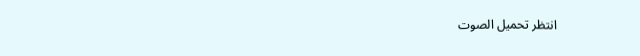انتظر تحميل الصوت